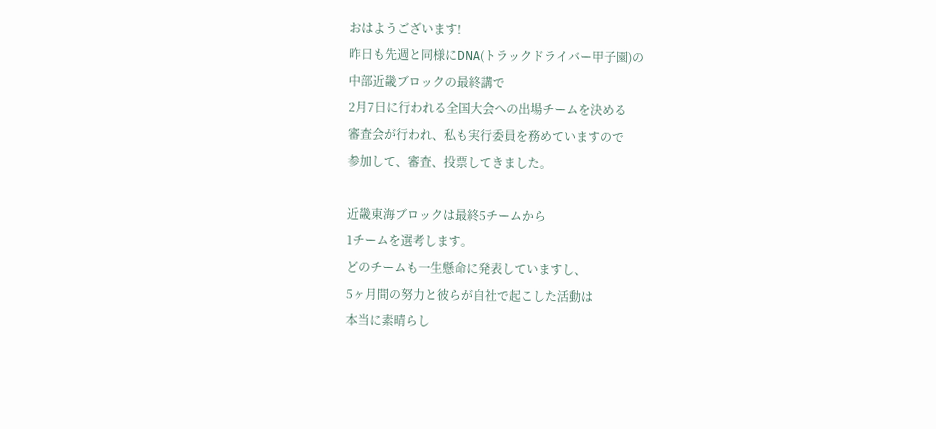おはようございます!
昨日も先週と同様にDNA(トラックドライバー甲子園)の
中部近畿ブロックの最終講で
2月7日に行われる全国大会への出場チームを決める
審査会が行われ、私も実行委員を務めていますので
参加して、審査、投票してきました。

近畿東海ブロックは最終5チームから
1チームを選考します。
どのチームも一生懸命に発表していますし、
5ヶ月間の努力と彼らが自社で起こした活動は
本当に素晴らし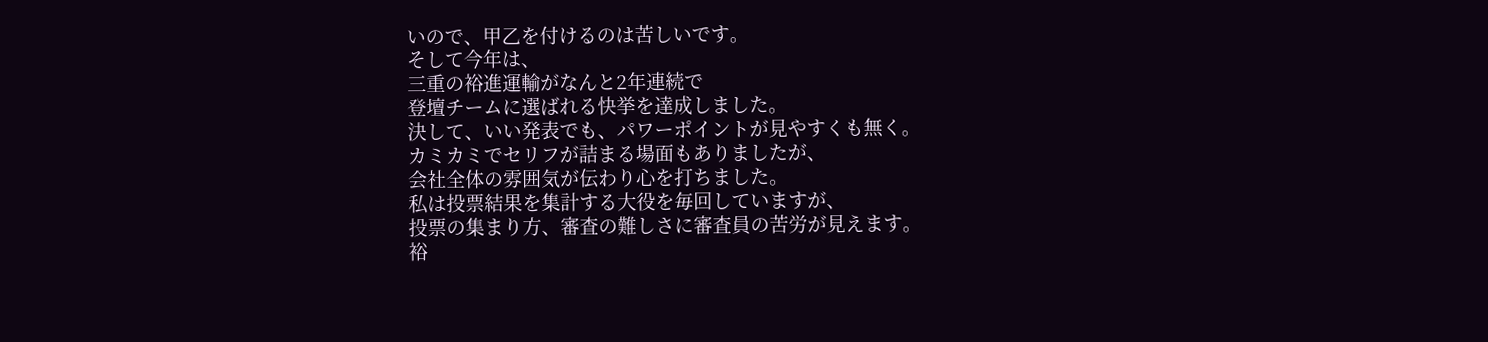いので、甲乙を付けるのは苦しいです。
そして今年は、
三重の裕進運輸がなんと2年連続で
登壇チームに選ばれる快挙を達成しました。
決して、いい発表でも、パワーポイントが見やすくも無く。
カミカミでセリフが詰まる場面もありましたが、
会社全体の雰囲気が伝わり心を打ちました。
私は投票結果を集計する大役を毎回していますが、
投票の集まり方、審査の難しさに審査員の苦労が見えます。
裕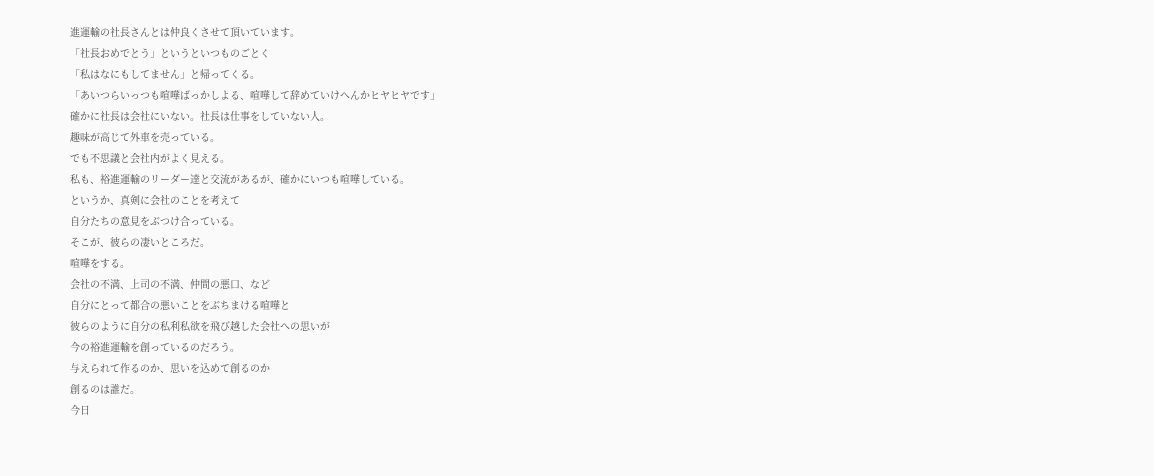進運輸の社長さんとは仲良くさせて頂いています。
「社長おめでとう」というといつものごとく
「私はなにもしてません」と帰ってくる。
「あいつらいっつも喧嘩ばっかしよる、喧嘩して辞めていけへんかヒヤヒヤです」
確かに社長は会社にいない。社長は仕事をしていない人。
趣味が高じて外車を売っている。
でも不思議と会社内がよく見える。
私も、裕進運輸のリーダー達と交流があるが、確かにいつも喧嘩している。
というか、真剣に会社のことを考えて
自分たちの意見をぶつけ合っている。
そこが、彼らの凄いところだ。
喧嘩をする。
会社の不満、上司の不満、仲間の悪口、など
自分にとって都合の悪いことをぶちまける喧嘩と
彼らのように自分の私利私欲を飛び越した会社への思いが
今の裕進運輸を創っているのだろう。
与えられて作るのか、思いを込めて創るのか
創るのは誰だ。
今日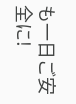も一日ご安全に!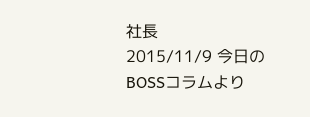社長
2015/11/9 今日のBOSSコラムより